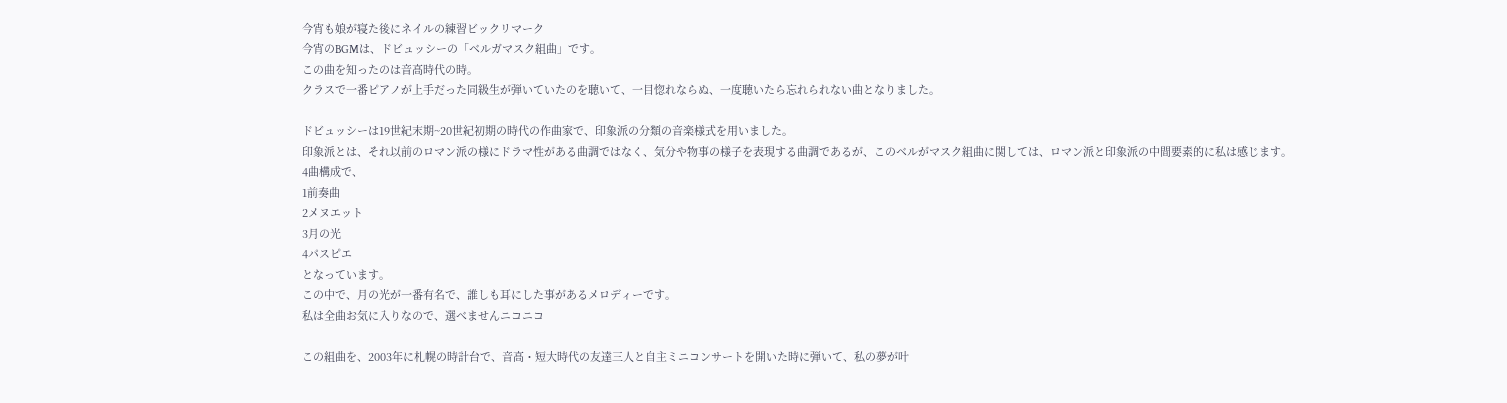今宵も娘が寝た後にネイルの練習ビックリマーク
今宵のBGMは、ドビュッシーの「ベルガマスク組曲」です。
この曲を知ったのは音高時代の時。
クラスで一番ピアノが上手だった同級生が弾いていたのを聴いて、一目惚れならぬ、一度聴いたら忘れられない曲となりました。

ドビュッシーは19世紀末期~20世紀初期の時代の作曲家で、印象派の分類の音楽様式を用いました。
印象派とは、それ以前のロマン派の様にドラマ性がある曲調ではなく、気分や物事の様子を表現する曲調であるが、このベルがマスク組曲に関しては、ロマン派と印象派の中間要素的に私は感じます。
4曲構成で、
1前奏曲
2メヌエット
3月の光
4パスピエ
となっています。
この中で、月の光が一番有名で、誰しも耳にした事があるメロディーです。
私は全曲お気に入りなので、選べませんニコニコ

この組曲を、2003年に札幌の時計台で、音高・短大時代の友達三人と自主ミニコンサートを開いた時に弾いて、私の夢が叶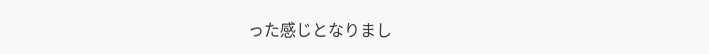った感じとなりまし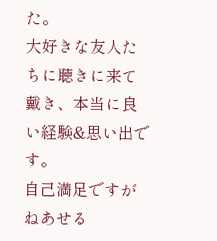た。
大好きな友人たちに聴きに来て戴き、本当に良い経験&思い出です。
自己満足ですがねあせる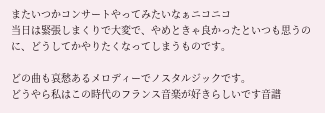またいつかコンサートやってみたいなぁニコニコ
当日は緊張しまくりで大変で、やめときゃ良かったといつも思うのに、どうしてかやりたくなってしまうものです。

どの曲も哀愁あるメロディーでノスタルジックです。
どうやら私はこの時代のフランス音楽が好きらしいです音譜